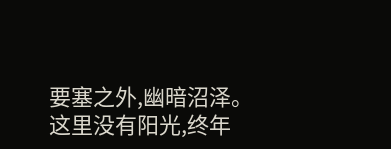要塞之外,幽暗沼泽。
这里没有阳光,终年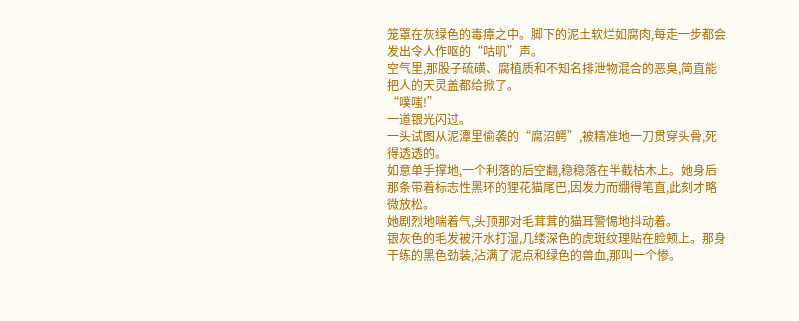笼罩在灰绿色的毒瘴之中。脚下的泥土软烂如腐肉,每走一步都会发出令人作呕的“咕叽”声。
空气里,那股子硫磺、腐植质和不知名排泄物混合的恶臭,简直能把人的天灵盖都给掀了。
“噗嗤!”
一道银光闪过。
一头试图从泥潭里偷袭的“腐沼鳄”,被精准地一刀贯穿头骨,死得透透的。
如意单手撑地,一个利落的后空翻,稳稳落在半截枯木上。她身后那条带着标志性黑环的狸花猫尾巴,因发力而绷得笔直,此刻才略微放松。
她剧烈地喘着气,头顶那对毛茸茸的猫耳警惕地抖动着。
银灰色的毛发被汗水打湿,几缕深色的虎斑纹理贴在脸颊上。那身干练的黑色劲装,沾满了泥点和绿色的兽血,那叫一个惨。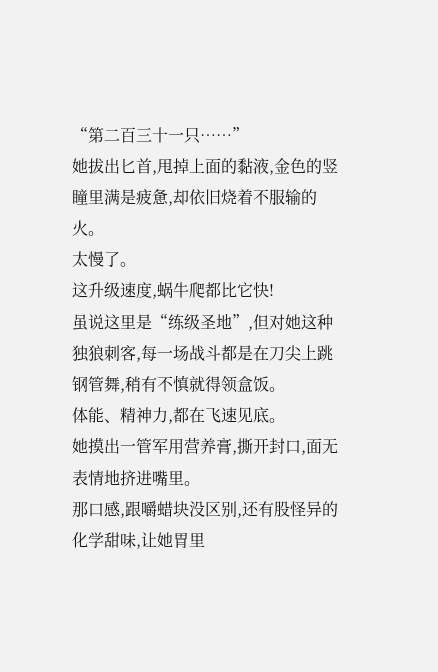“第二百三十一只……”
她拔出匕首,甩掉上面的黏液,金色的竖瞳里满是疲惫,却依旧烧着不服输的火。
太慢了。
这升级速度,蜗牛爬都比它快!
虽说这里是“练级圣地”,但对她这种独狼刺客,每一场战斗都是在刀尖上跳钢管舞,稍有不慎就得领盒饭。
体能、精神力,都在飞速见底。
她摸出一管军用营养膏,撕开封口,面无表情地挤进嘴里。
那口感,跟嚼蜡块没区别,还有股怪异的化学甜味,让她胃里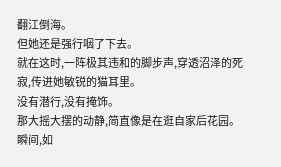翻江倒海。
但她还是强行咽了下去。
就在这时,一阵极其违和的脚步声,穿透沼泽的死寂,传进她敏锐的猫耳里。
没有潜行,没有掩饰。
那大摇大摆的动静,简直像是在逛自家后花园。
瞬间,如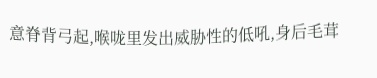意脊背弓起,喉咙里发出威胁性的低吼,身后毛茸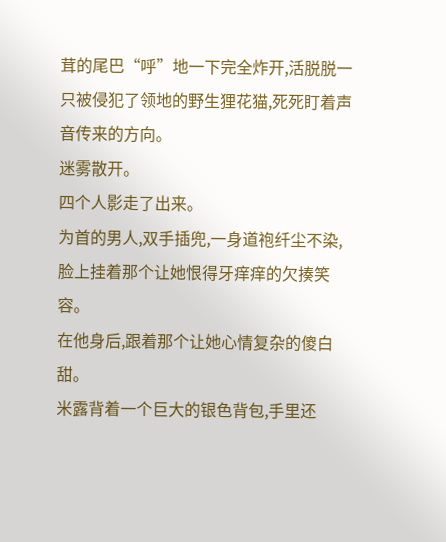茸的尾巴“呼”地一下完全炸开,活脱脱一只被侵犯了领地的野生狸花猫,死死盯着声音传来的方向。
迷雾散开。
四个人影走了出来。
为首的男人,双手插兜,一身道袍纤尘不染,脸上挂着那个让她恨得牙痒痒的欠揍笑容。
在他身后,跟着那个让她心情复杂的傻白甜。
米露背着一个巨大的银色背包,手里还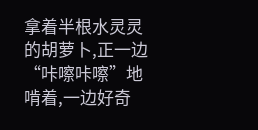拿着半根水灵灵的胡萝卜,正一边“咔嚓咔嚓”地啃着,一边好奇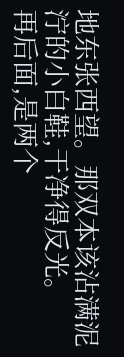地东张西望。那双本该沾满泥泞的小白鞋,干净得反光。
再后面,是两个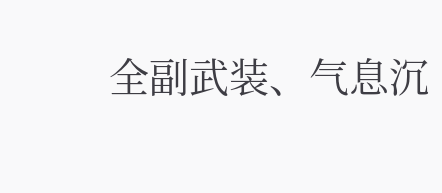全副武装、气息沉